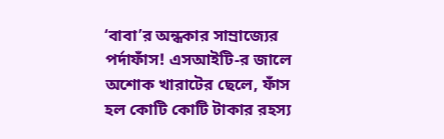‘বাবা’র অন্ধকার সাম্রাজ্যের পর্দাফাঁস! এসআইটি-র জালে অশোক খারাটের ছেলে, ফাঁস হল কোটি কোটি টাকার রহস্য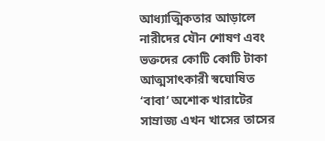আধ্যাত্মিকতার আড়ালে নারীদের যৌন শোষণ এবং ভক্তদের কোটি কোটি টাকা আত্মসাৎকারী স্বঘোষিত ‘বাবা’ অশোক খারাটের সাম্রাজ্য এখন খাসের তাসের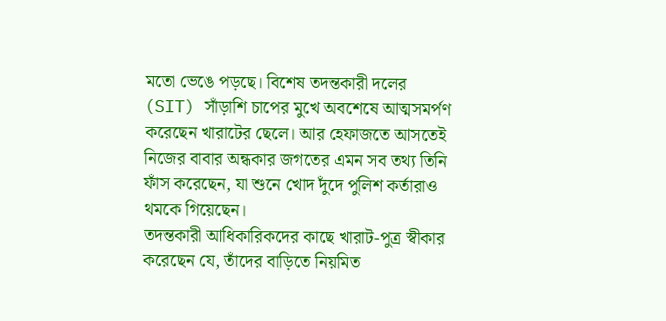মতো ভেঙে পড়ছে। বিশেষ তদন্তকারী দলের (SIT) সাঁড়াশি চাপের মুখে অবশেষে আত্মসমর্পণ করেছেন খারাটের ছেলে। আর হেফাজতে আসতেই নিজের বাবার অন্ধকার জগতের এমন সব তথ্য তিনি ফাঁস করেছেন, যা শুনে খোদ দুঁদে পুলিশ কর্তারাও থমকে গিয়েছেন।
তদন্তকারী আধিকারিকদের কাছে খারাট-পুত্র স্বীকার করেছেন যে, তাঁদের বাড়িতে নিয়মিত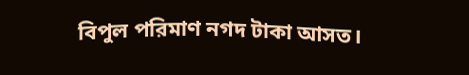বিপুল পরিমাণ নগদ টাকা আসত।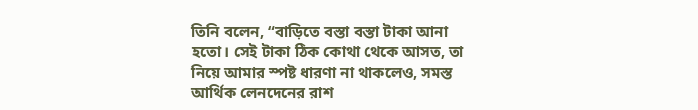তিনি বলেন, “বাড়িতে বস্তা বস্তা টাকা আনা হতো। সেই টাকা ঠিক কোথা থেকে আসত, তা নিয়ে আমার স্পষ্ট ধারণা না থাকলেও, সমস্ত আর্থিক লেনদেনের রাশ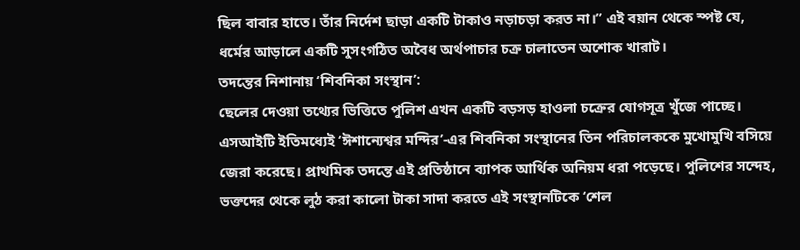ছিল বাবার হাতে। তাঁর নির্দেশ ছাড়া একটি টাকাও নড়াচড়া করত না।” এই বয়ান থেকে স্পষ্ট যে, ধর্মের আড়ালে একটি সুসংগঠিত অবৈধ অর্থপাচার চক্র চালাতেন অশোক খারাট।
তদন্তের নিশানায় ‘শিবনিকা সংস্থান’:
ছেলের দেওয়া তথ্যের ভিত্তিতে পুলিশ এখন একটি বড়সড় হাওলা চক্রের যোগসূত্র খুঁজে পাচ্ছে। এসআইটি ইতিমধ্যেই ‘ঈশান্যেশ্বর মন্দির’-এর শিবনিকা সংস্থানের তিন পরিচালককে মুখোমুখি বসিয়ে জেরা করেছে। প্রাথমিক তদন্তে এই প্রতিষ্ঠানে ব্যাপক আর্থিক অনিয়ম ধরা পড়েছে। পুলিশের সন্দেহ, ভক্তদের থেকে লুঠ করা কালো টাকা সাদা করতে এই সংস্থানটিকে ‘শেল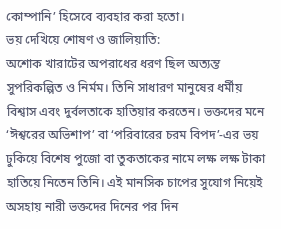কোম্পানি’ হিসেবে ব্যবহার করা হতো।
ভয় দেখিয়ে শোষণ ও জালিয়াতি:
অশোক খারাটের অপরাধের ধরণ ছিল অত্যন্ত সুপরিকল্পিত ও নির্মম। তিনি সাধারণ মানুষের ধর্মীয় বিশ্বাস এবং দুর্বলতাকে হাতিয়ার করতেন। ভক্তদের মনে ‘ঈশ্বরের অভিশাপ’ বা ‘পরিবারের চরম বিপদ’-এর ভয় ঢুকিয়ে বিশেষ পুজো বা তুকতাকের নামে লক্ষ লক্ষ টাকা হাতিয়ে নিতেন তিনি। এই মানসিক চাপের সুযোগ নিয়েই অসহায় নারী ভক্তদের দিনের পর দিন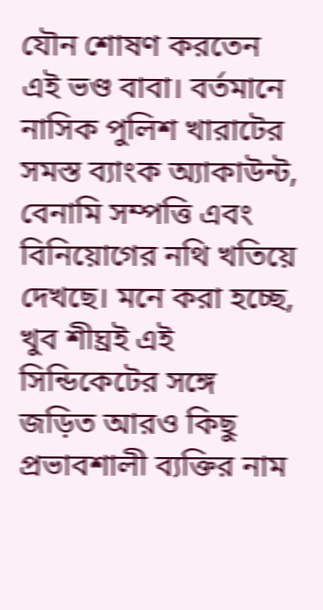যৌন শোষণ করতেন এই ভণ্ড বাবা। বর্তমানে নাসিক পুলিশ খারাটের সমস্ত ব্যাংক অ্যাকাউন্ট, বেনামি সম্পত্তি এবং বিনিয়োগের নথি খতিয়ে দেখছে। মনে করা হচ্ছে, খুব শীঘ্রই এই সিন্ডিকেটের সঙ্গে জড়িত আরও কিছু প্রভাবশালী ব্যক্তির নাম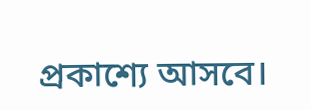প্রকাশ্যে আসবে।